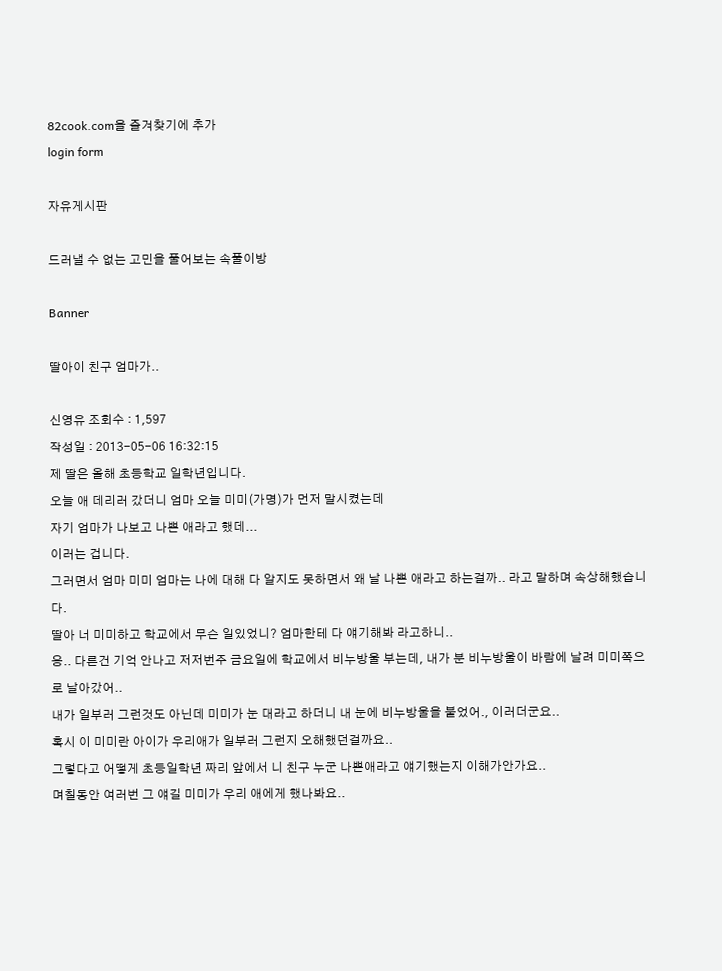82cook.com을 즐겨찾기에 추가
login form

자유게시판

드러낼 수 없는 고민을 풀어보는 속풀이방

Banner

딸아이 친구 엄마가..

신영유 조회수 : 1,597
작성일 : 2013-05-06 16:32:15
제 딸은 올해 초등학교 일학년입니다.
오늘 애 데리러 갔더니 엄마 오늘 미미(가명)가 먼저 말시켰는데
자기 엄마가 나보고 나쁜 애라고 했데...
이러는 겁니다.
그러면서 엄마 미미 엄마는 나에 대해 다 알지도 못하면서 왜 날 나쁜 애라고 하는걸까.. 라고 말하며 속상해했습니다.
딸아 너 미미하고 학교에서 무슨 일있었니? 엄마한테 다 얘기해봐 라고하니..
응.. 다른건 기억 안나고 저저번주 금요일에 학교에서 비누방울 부는데, 내가 분 비누방울이 바람에 날려 미미쪽으로 날아갔어..
내가 일부러 그런것도 아닌데 미미가 눈 대라고 하더니 내 눈에 비누방울을 불었어., 이러더군요..
혹시 이 미미란 아이가 우리애가 일부러 그런지 오해했던걸까요..
그렇다고 어떻게 초등일학년 짜리 앞에서 니 친구 누군 나쁜애라고 얘기했는지 이해가안가요..
며칠동안 여러번 그 얘길 미미가 우리 애에게 했나봐요..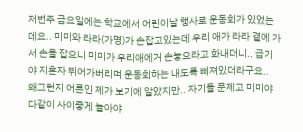저번주 금요일에는 학교에서 어린이날 행사로 운동회가 있었는데요.. 미미와 라라(가명)가 손잡고있는데 우리 애가 라라 곁에 가서 손을 잡으니 미미가 우리애에거 손놓으라고 화내더니.. 급기야 지혼자 뛰어가버리며 운동회하는 내도록 삐져있더라구요..
왜그런지 어른인 제가 보기에 알았지만.. 자기들 문제고 미미야 다같이 사이좋게 놀아야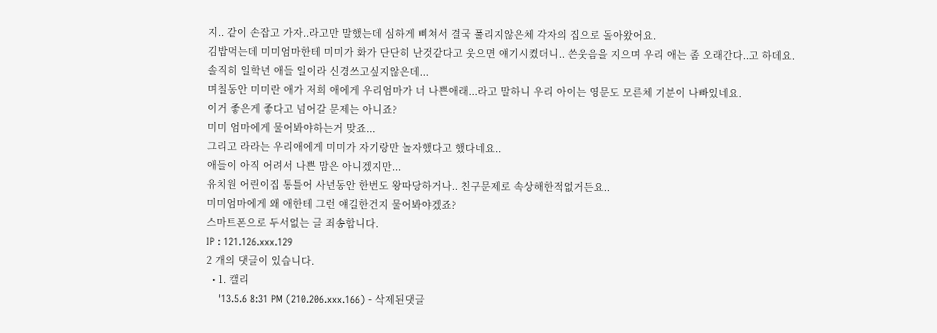지.. 같이 손잡고 가자..라고만 말했는데 심하게 삐쳐서 결국 풀리지않은체 각자의 집으로 돌아왔어요.
김밥먹는데 미미엄마한테 미미가 화가 단단히 난것같다고 웃으면 얘기시켰더니.. 쓴웃음을 지으며 우리 애는 좀 오래간다..고 하데요.솔직히 일학년 애들 일이라 신경쓰고싶지않은데...
며칠동안 미미란 애가 저희 애에게 우리엄마가 너 나쁜애래...라고 말하니 우리 아이는 영문도 모른체 기분이 나빠있네요.
이거 좋은게 좋다고 넘어갈 문제는 아니죠?
미미 엄마에게 물어봐야하는거 맞죠...
그리고 라라는 우리애에게 미미가 자기랑만 놀자했다고 했다네요..
애들이 아직 어려서 나쁜 맘은 아니겠지만...
유치원 어린이집 통틀어 사년동안 한번도 왕따당하거나.. 친구문제로 속상해한적없거든요..
미미엄마에게 왜 애한테 그런 얘길한건지 물어봐야겠죠?
스마트폰으로 두서없는 글 죄송합니다.
IP : 121.126.xxx.129
2 개의 댓글이 있습니다.
  • 1. 캘리
    '13.5.6 8:31 PM (210.206.xxx.166) - 삭제된댓글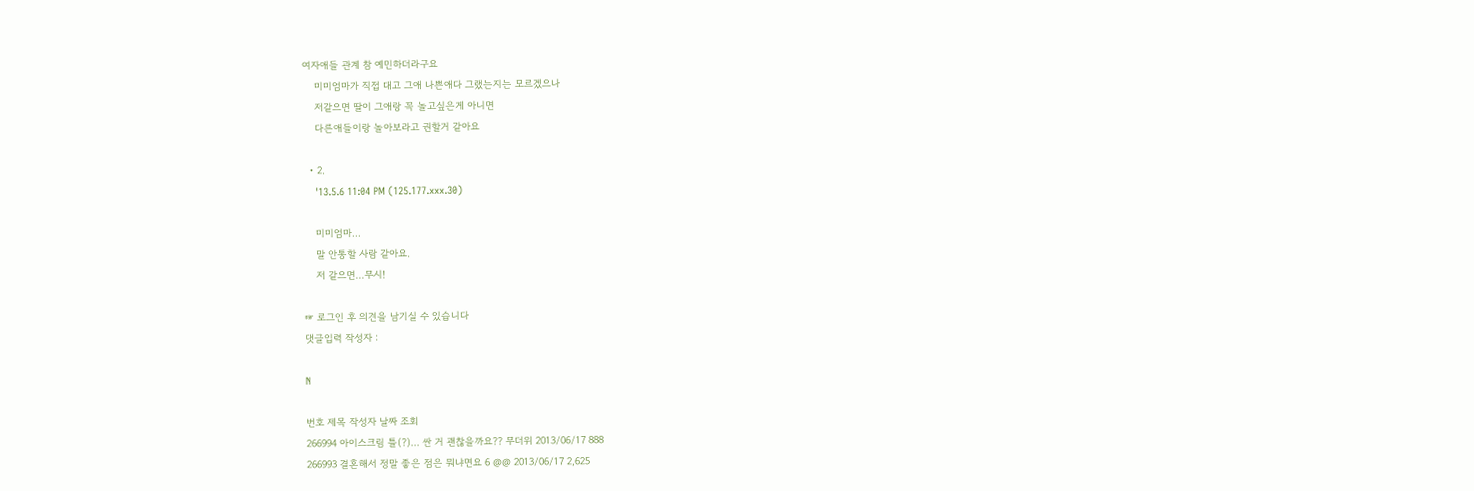여자애들 관계 참 예민하더라구요
    미미엄마가 직접 대고 그애 나쁜애다 그랬는지는 모르겠으나
    저같으면 딸이 그애랑 꼭 놀고싶은게 아니면
    다른애들이랑 놀아보라고 권할거 같아요

  • 2.
    '13.5.6 11:04 PM (125.177.xxx.30)

    미미엄마...
    말 안통할 사람 같아요.
    저 같으면...무시!

☞ 로그인 후 의견을 남기실 수 있습니다
댓글입력 작성자 :

N

번호 제목 작성자 날짜 조회
266994 아이스크림 틀(?)... 싼 거 괜찮을까요?? 무더위 2013/06/17 888
266993 결혼해서 정말 좋은 점은 뭐냐면요 6 @@ 2013/06/17 2,625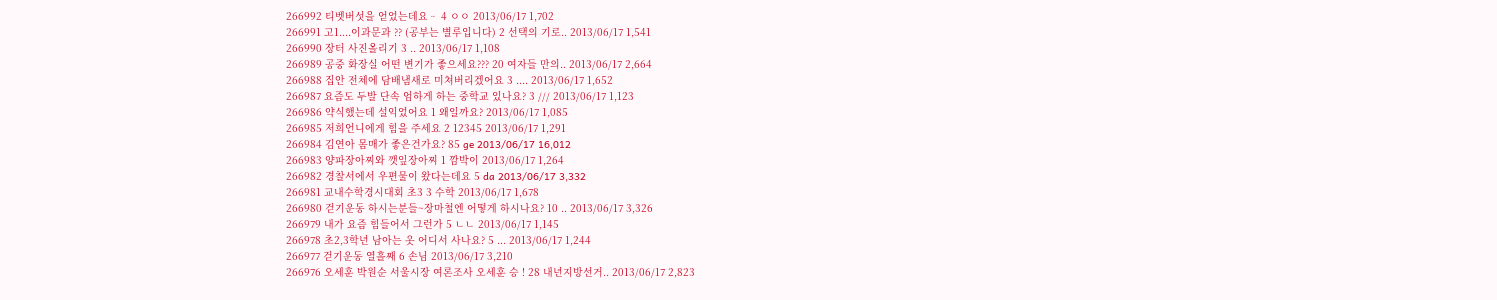266992 티벳버섯을 얻었는데요ᆢ 4 ㅇㅇ 2013/06/17 1,702
266991 고1....이과문과 ?? (공부는 별루입니다) 2 선택의 기로.. 2013/06/17 1,541
266990 장터 사진올리기 3 .. 2013/06/17 1,108
266989 공중 화장실 어떤 변기가 좋으세요??? 20 여자들 만의.. 2013/06/17 2,664
266988 집안 전체에 담배냄새로 미쳐버리겠어요 3 .... 2013/06/17 1,652
266987 요즘도 두발 단속 엄하게 하는 중학교 있나요? 3 /// 2013/06/17 1,123
266986 약식했는데 설익었어요 1 왜일까요? 2013/06/17 1,085
266985 저희언니에게 힘을 주세요 2 12345 2013/06/17 1,291
266984 김연아 몸매가 좋은건가요? 85 ge 2013/06/17 16,012
266983 양파장아찌와 깻잎장아찌 1 깜박이 2013/06/17 1,264
266982 경찰서에서 우편물이 왔다는데요 5 da 2013/06/17 3,332
266981 교내수학경시대회 초3 3 수학 2013/06/17 1,678
266980 걷기운동 하시는분들~장마철엔 어떻게 하시나요? 10 .. 2013/06/17 3,326
266979 내가 요즘 힘들어서 그런가 5 ㄴㄴ 2013/06/17 1,145
266978 초2,3학년 남아는 옷 어디서 사나요? 5 ... 2013/06/17 1,244
266977 걷기운동 열흘째 6 손님 2013/06/17 3,210
266976 오세훈 박원순 서울시장 여론조사 오세훈 승 ! 28 내년지방선거.. 2013/06/17 2,823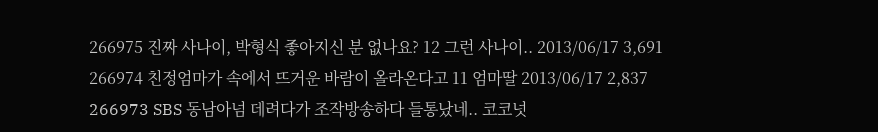266975 진짜 사나이, 박형식 좋아지신 분 없나요? 12 그런 사나이.. 2013/06/17 3,691
266974 친정엄마가 속에서 뜨거운 바람이 올라온다고 11 엄마딸 2013/06/17 2,837
266973 SBS 동남아넘 데려다가 조작방송하다 들통났네.. 코코넛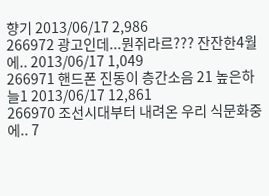향기 2013/06/17 2,986
266972 광고인데...뭔쥐라르??? 잔잔한4월에.. 2013/06/17 1,049
266971 핸드폰 진동이 층간소음 21 높은하늘1 2013/06/17 12,861
266970 조선시대부터 내려온 우리 식문화중에.. 7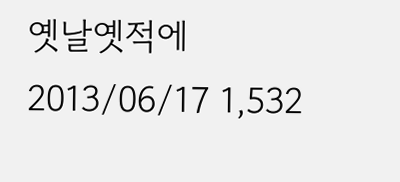옛날옛적에 2013/06/17 1,532